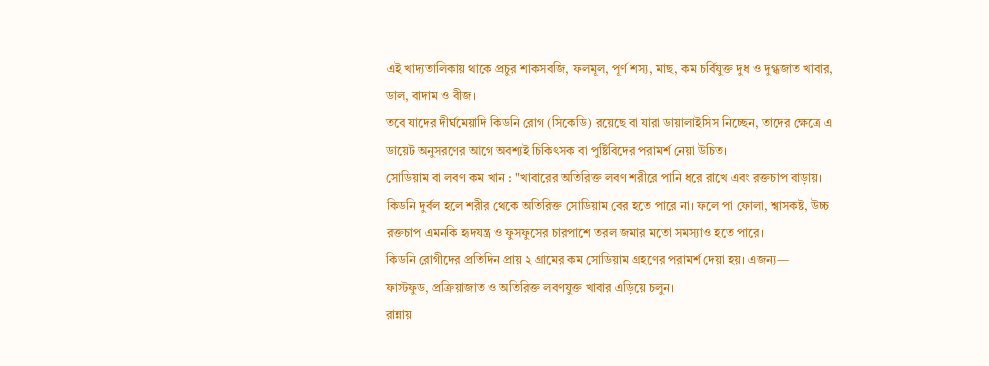এই খাদ্যতালিকায় থাকে প্রচুর শাকসবজি, ফলমূল, পূর্ণ শস্য, মাছ, কম চর্বিযুক্ত দুধ ও দুগ্ধজাত খাবার, ডাল, বাদাম ও বীজ।
তবে যাদের দীর্ঘমেয়াদি কিডনি রোগ (সিকেডি) রয়েছে বা যারা ডায়ালাইসিস নিচ্ছেন, তাদের ক্ষেত্রে এ ডায়েট অনুসরণের আগে অবশ্যই চিকিৎসক বা পুষ্টিবিদের পরামর্শ নেয়া উচিত।
সোডিয়াম বা লবণ কম খান : "খাবারের অতিরিক্ত লবণ শরীরে পানি ধরে রাখে এবং রক্তচাপ বাড়ায়। কিডনি দুর্বল হলে শরীর থেকে অতিরিক্ত সোডিয়াম বের হতে পারে না। ফলে পা ফোলা, শ্বাসকষ্ট, উচ্চ রক্তচাপ এমনকি হৃদযন্ত্র ও ফুসফুসের চারপাশে তরল জমার মতো সমস্যাও হতে পারে।
কিডনি রোগীদের প্রতিদিন প্রায় ২ গ্রামের কম সোডিয়াম গ্রহণের পরামর্শ দেয়া হয়। এজন্য—
ফাস্টফুড, প্রক্রিয়াজাত ও অতিরিক্ত লবণযুক্ত খাবার এড়িয়ে চলুন।
রান্নায়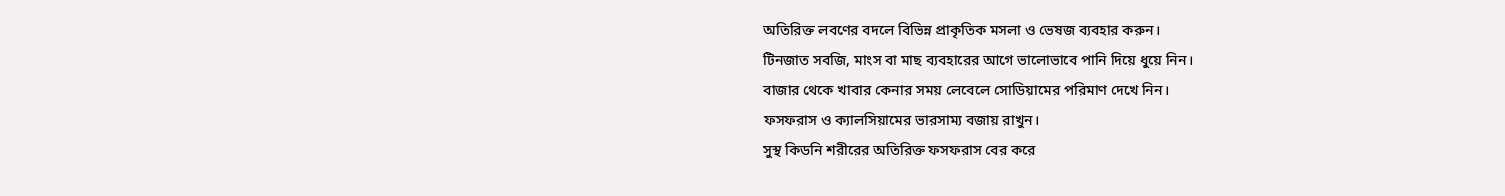অতিরিক্ত লবণের বদলে বিভিন্ন প্রাকৃতিক মসলা ও ভেষজ ব্যবহার করুন।
টিনজাত সবজি, মাংস বা মাছ ব্যবহারের আগে ভালোভাবে পানি দিয়ে ধুয়ে নিন।
বাজার থেকে খাবার কেনার সময় লেবেলে সোডিয়ামের পরিমাণ দেখে নিন।
ফসফরাস ও ক্যালসিয়ামের ভারসাম্য বজায় রাখুন।
সুস্থ কিডনি শরীরের অতিরিক্ত ফসফরাস বের করে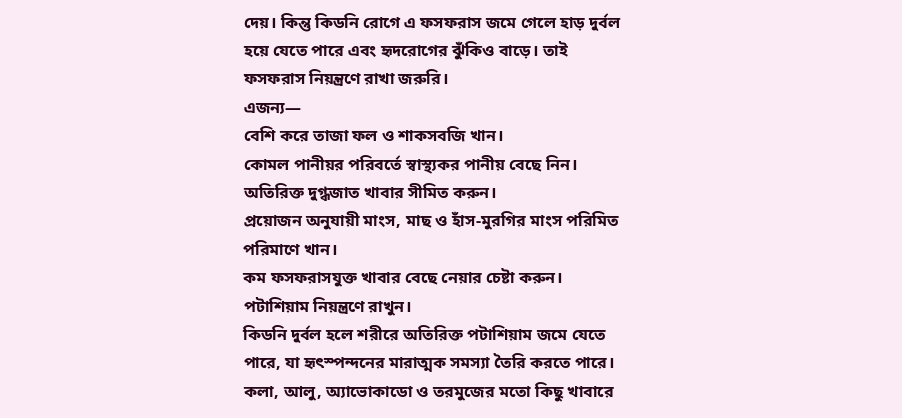দেয়। কিন্তু কিডনি রোগে এ ফসফরাস জমে গেলে হাড় দুর্বল হয়ে যেতে পারে এবং হৃদরোগের ঝুঁকিও বাড়ে। তাই ফসফরাস নিয়ন্ত্রণে রাখা জরুরি।
এজন্য—
বেশি করে তাজা ফল ও শাকসবজি খান।
কোমল পানীয়র পরিবর্তে স্বাস্থ্যকর পানীয় বেছে নিন।
অতিরিক্ত দুগ্ধজাত খাবার সীমিত করুন।
প্রয়োজন অনুযায়ী মাংস, মাছ ও হাঁস-মুরগির মাংস পরিমিত পরিমাণে খান।
কম ফসফরাসযুক্ত খাবার বেছে নেয়ার চেষ্টা করুন।
পটাশিয়াম নিয়ন্ত্রণে রাখুন।
কিডনি দুর্বল হলে শরীরে অতিরিক্ত পটাশিয়াম জমে যেতে পারে, যা হৃৎস্পন্দনের মারাত্মক সমস্যা তৈরি করতে পারে।
কলা, আলু, অ্যাভোকাডো ও তরমুজের মতো কিছু খাবারে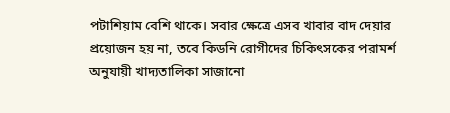পটাশিয়াম বেশি থাকে। সবার ক্ষেত্রে এসব খাবার বাদ দেয়ার প্রয়োজন হয় না, তবে কিডনি রোগীদের চিকিৎসকের পরামর্শ অনুযায়ী খাদ্যতালিকা সাজানো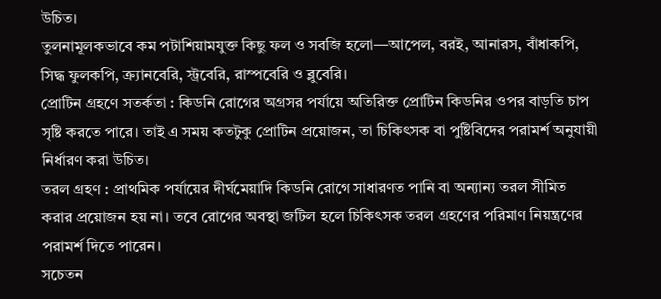উচিত।
তুলনামূলকভাবে কম পটাশিয়ামযুক্ত কিছু ফল ও সবজি হলো—আপেল, বরই, আনারস, বাঁধাকপি, সিদ্ধ ফুলকপি, ক্র্যানবেরি, স্ট্রবেরি, রাস্পবেরি ও ব্লুবেরি।
প্রোটিন গ্রহণে সতর্কতা : কিডনি রোগের অগ্রসর পর্যায়ে অতিরিক্ত প্রোটিন কিডনির ওপর বাড়তি চাপ সৃষ্টি করতে পারে। তাই এ সময় কতটুকু প্রোটিন প্রয়োজন, তা চিকিৎসক বা পুষ্টিবিদের পরামর্শ অনুযায়ী নির্ধারণ করা উচিত।
তরল গ্রহণ : প্রাথমিক পর্যায়ের দীর্ঘমেয়াদি কিডনি রোগে সাধারণত পানি বা অন্যান্য তরল সীমিত করার প্রয়োজন হয় না। তবে রোগের অবস্থা জটিল হলে চিকিৎসক তরল গ্রহণের পরিমাণ নিয়ন্ত্রণের পরামর্শ দিতে পারেন।
সচেতন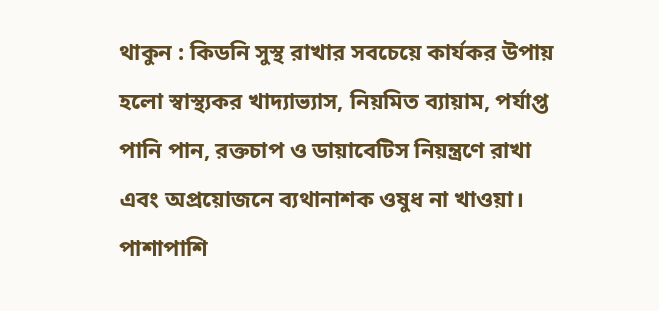থাকুন : কিডনি সুস্থ রাখার সবচেয়ে কার্যকর উপায় হলো স্বাস্থ্যকর খাদ্যাভ্যাস, নিয়মিত ব্যায়াম, পর্যাপ্ত পানি পান, রক্তচাপ ও ডায়াবেটিস নিয়ন্ত্রণে রাখা এবং অপ্রয়োজনে ব্যথানাশক ওষুধ না খাওয়া। পাশাপাশি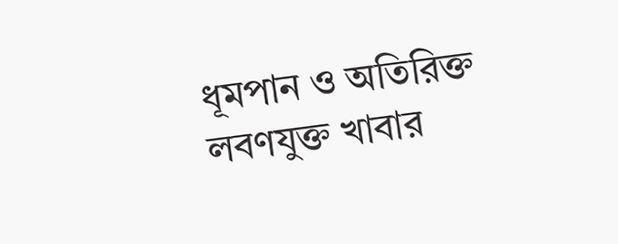ধূমপান ও অতিরিক্ত লবণযুক্ত খাবার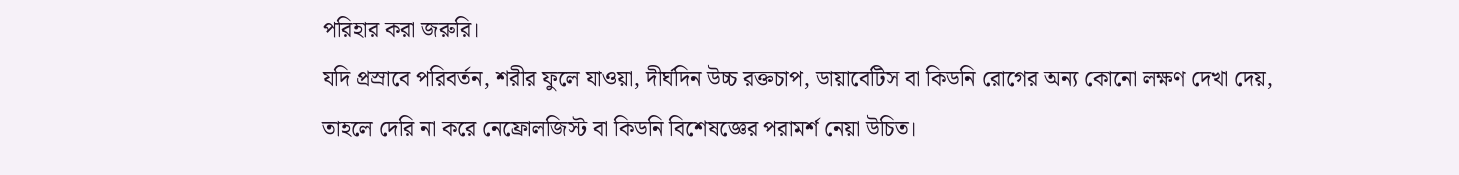পরিহার করা জরুরি।
যদি প্রস্রাবে পরিবর্তন, শরীর ফুলে যাওয়া, দীর্ঘদিন উচ্চ রক্তচাপ, ডায়াবেটিস বা কিডনি রোগের অন্য কোনো লক্ষণ দেখা দেয়, তাহলে দেরি না করে নেফ্রোলজিস্ট বা কিডনি বিশেষজ্ঞের পরামর্শ নেয়া উচিত।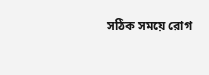সঠিক সময়ে রোগ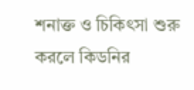শনাক্ত ও চিকিৎসা শুরু করলে কিডনির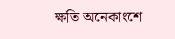ক্ষতি অনেকাংশে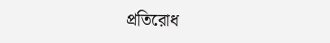প্রতিরোধ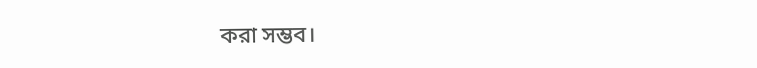করা সম্ভব।